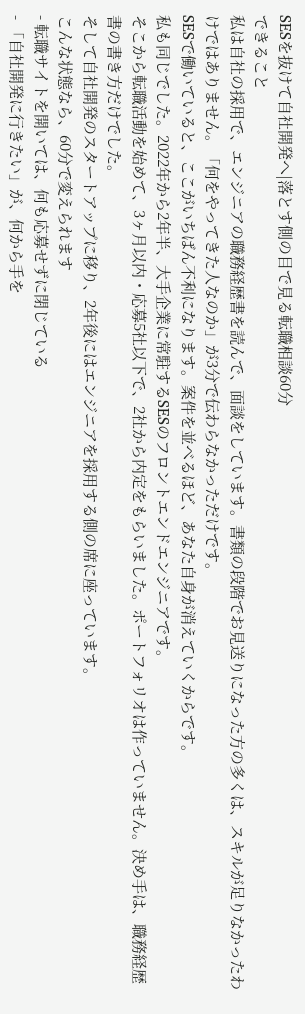SESを抜けて自社開発へ|落とす側の目で見る転職相談60分
できること
私は自社の採用で、エンジニアの職務経歴書を読んで、面談をしています。書類の段階でお見送りになった方の多くは、スキルが足りなかったわけではありません。「何をやってきた人なのか」が3分で伝わらなかっただけです。
SESで働いていると、ここがいちばん不利になります。案件を並べるほど、あなた自身が消えていくからです。
私も同じでした。2022年から2年半、大手企業に常駐するSESのフロントエンドエンジニアです。
そこから転職活動を始めて、3ヶ月以内・応募5社以下で、2社から内定をもらいました。ポートフォリオは作っていません。決め手は、職務経歴書の書き方だけでした。
そして自社開発のスタートアップに移り、2年後にはエンジニアを採用する側の席に座っています。
こんな状態なら、60分で変えられます
- 転職サイトを開いては、何も応募せずに閉じている
- 「自社開発に行きたい」が、何から手を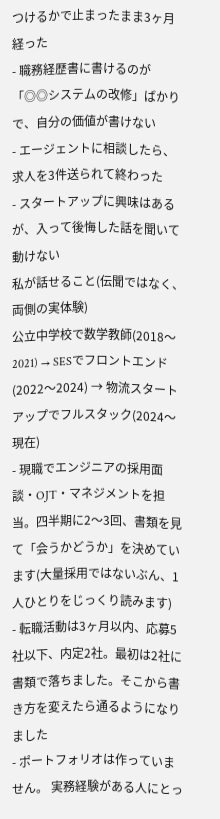つけるかで止まったまま3ヶ月経った
- 職務経歴書に書けるのが「◎◎システムの改修」ばかりで、自分の価値が書けない
- エージェントに相談したら、求人を3件送られて終わった
- スタートアップに興味はあるが、入って後悔した話を聞いて動けない
私が話せること(伝聞ではなく、両側の実体験)
公立中学校で数学教師(2018〜2021) → SESでフロントエンド(2022〜2024) → 物流スタートアップでフルスタック(2024〜現在)
- 現職でエンジニアの採用面談・OJT・マネジメントを担当。四半期に2〜3回、書類を見て「会うかどうか」を決めています(大量採用ではないぶん、1人ひとりをじっくり読みます)
- 転職活動は3ヶ月以内、応募5社以下、内定2社。最初は2社に書類で落ちました。そこから書き方を変えたら通るようになりました
- ポートフォリオは作っていません。 実務経験がある人にとっ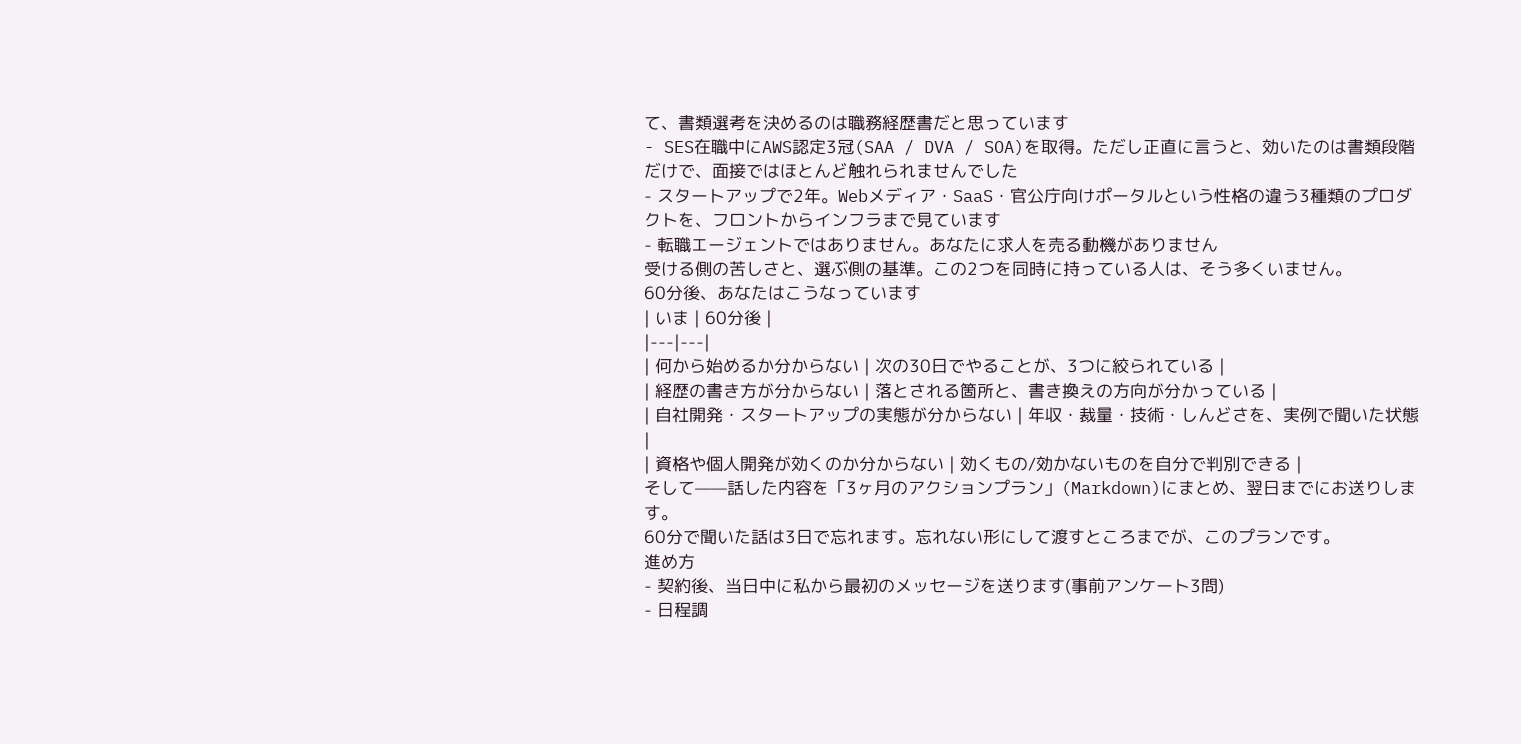て、書類選考を決めるのは職務経歴書だと思っています
- SES在職中にAWS認定3冠(SAA / DVA / SOA)を取得。ただし正直に言うと、効いたのは書類段階だけで、面接ではほとんど触れられませんでした
- スタートアップで2年。Webメディア・SaaS・官公庁向けポータルという性格の違う3種類のプロダクトを、フロントからインフラまで見ています
- 転職エージェントではありません。あなたに求人を売る動機がありません
受ける側の苦しさと、選ぶ側の基準。この2つを同時に持っている人は、そう多くいません。
60分後、あなたはこうなっています
| いま | 60分後 |
|---|---|
| 何から始めるか分からない | 次の30日でやることが、3つに絞られている |
| 経歴の書き方が分からない | 落とされる箇所と、書き換えの方向が分かっている |
| 自社開発・スタートアップの実態が分からない | 年収・裁量・技術・しんどさを、実例で聞いた状態 |
| 資格や個人開発が効くのか分からない | 効くもの/効かないものを自分で判別できる |
そして——話した内容を「3ヶ月のアクションプラン」(Markdown)にまとめ、翌日までにお送りします。
60分で聞いた話は3日で忘れます。忘れない形にして渡すところまでが、このプランです。
進め方
- 契約後、当日中に私から最初のメッセージを送ります(事前アンケート3問)
- 日程調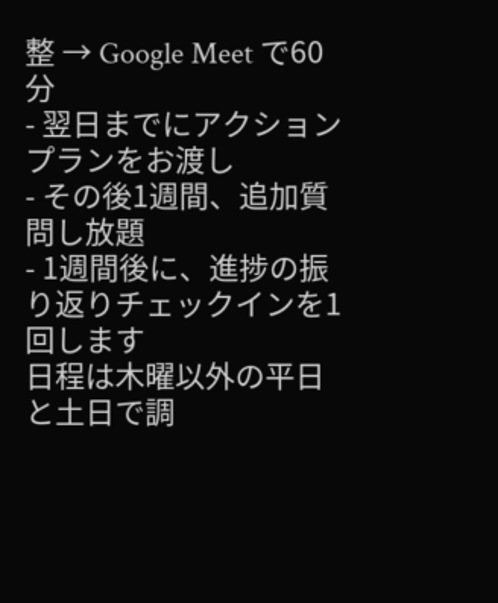整 → Google Meet で60分
- 翌日までにアクションプランをお渡し
- その後1週間、追加質問し放題
- 1週間後に、進捗の振り返りチェックインを1回します
日程は木曜以外の平日と土日で調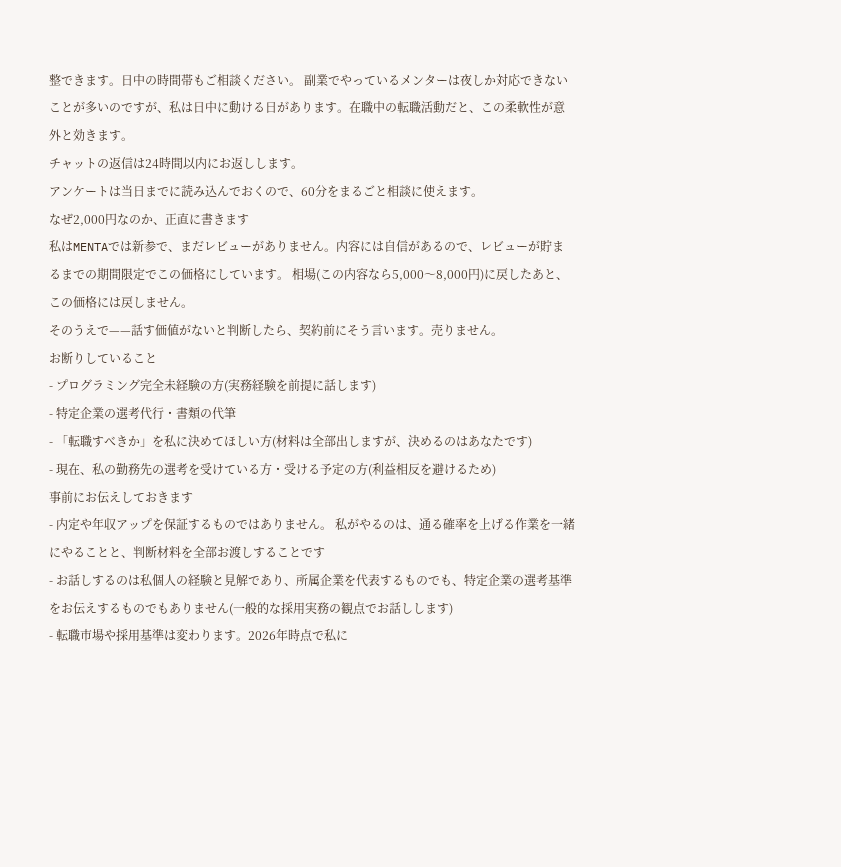整できます。日中の時間帯もご相談ください。 副業でやっているメンターは夜しか対応できないことが多いのですが、私は日中に動ける日があります。在職中の転職活動だと、この柔軟性が意外と効きます。
チャットの返信は24時間以内にお返しします。
アンケートは当日までに読み込んでおくので、60分をまるごと相談に使えます。
なぜ2,000円なのか、正直に書きます
私はMENTAでは新参で、まだレビューがありません。内容には自信があるので、レビューが貯まるまでの期間限定でこの価格にしています。 相場(この内容なら5,000〜8,000円)に戻したあと、この価格には戻しません。
そのうえで——話す価値がないと判断したら、契約前にそう言います。売りません。
お断りしていること
- プログラミング完全未経験の方(実務経験を前提に話します)
- 特定企業の選考代行・書類の代筆
- 「転職すべきか」を私に決めてほしい方(材料は全部出しますが、決めるのはあなたです)
- 現在、私の勤務先の選考を受けている方・受ける予定の方(利益相反を避けるため)
事前にお伝えしておきます
- 内定や年収アップを保証するものではありません。 私がやるのは、通る確率を上げる作業を一緒にやることと、判断材料を全部お渡しすることです
- お話しするのは私個人の経験と見解であり、所属企業を代表するものでも、特定企業の選考基準をお伝えするものでもありません(一般的な採用実務の観点でお話しします)
- 転職市場や採用基準は変わります。2026年時点で私に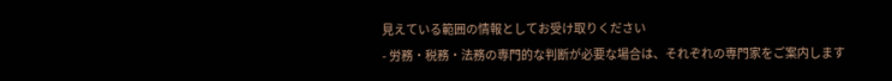見えている範囲の情報としてお受け取りください
- 労務・税務・法務の専門的な判断が必要な場合は、それぞれの専門家をご案内します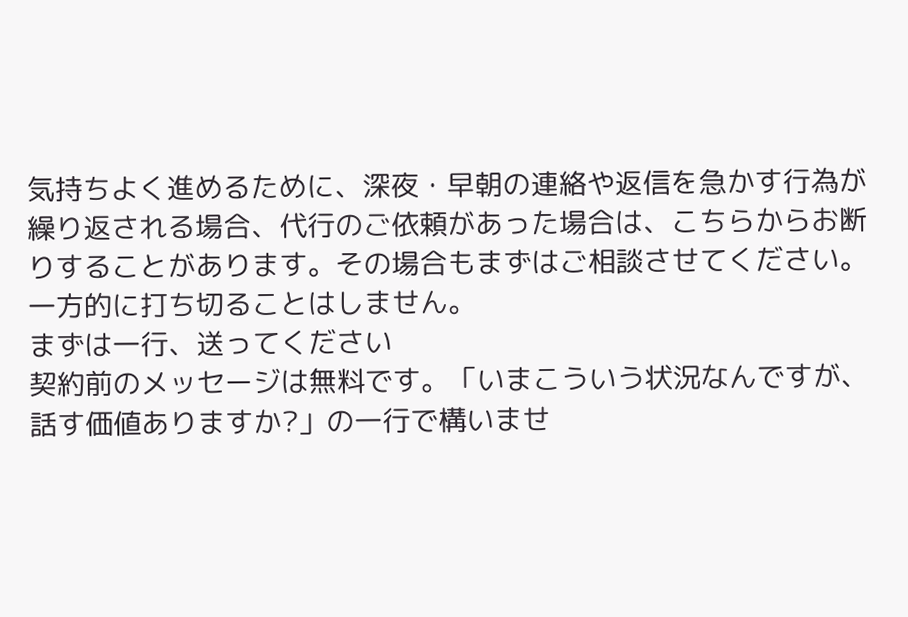気持ちよく進めるために、深夜・早朝の連絡や返信を急かす行為が繰り返される場合、代行のご依頼があった場合は、こちらからお断りすることがあります。その場合もまずはご相談させてください。一方的に打ち切ることはしません。
まずは一行、送ってください
契約前のメッセージは無料です。「いまこういう状況なんですが、話す価値ありますか?」の一行で構いませ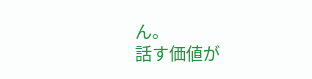ん。
話す価値が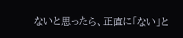ないと思ったら、正直に「ない」と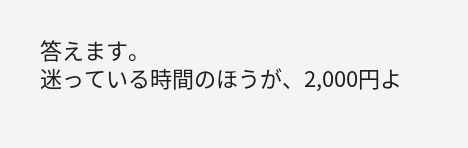答えます。
迷っている時間のほうが、2,000円よ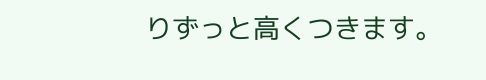りずっと高くつきます。